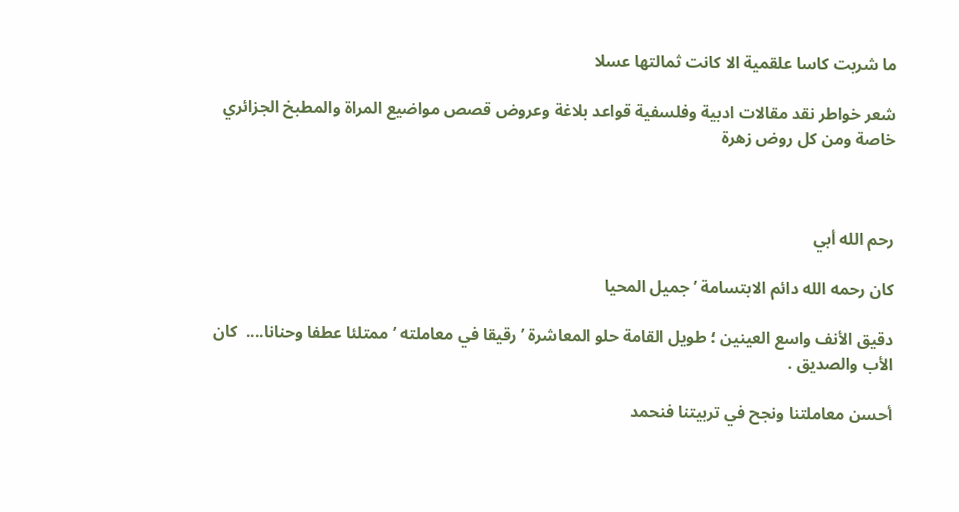ما شربت كاسا علقمية الا كانت ثمالتها عسلا

شعر خواطر نقد مقالات ادبية وفلسفية قواعد بلاغة وعروض قصص مواضيع المراة والمطبخ الجزائري خاصة ومن كل روض زهرة



رحم الله أبي

كان رحمه الله دائم الابتسامة ’جميل المحيا

دقيق الأنف واسع العينين ؛ طويل القامة حلو المعاشرة ’ رقيقا في معاملته ’ ممتلئا عطفا وحنانا....  كان الأب والصديق .

أحسن معاملتنا ونجح في تربيتنا فنحمد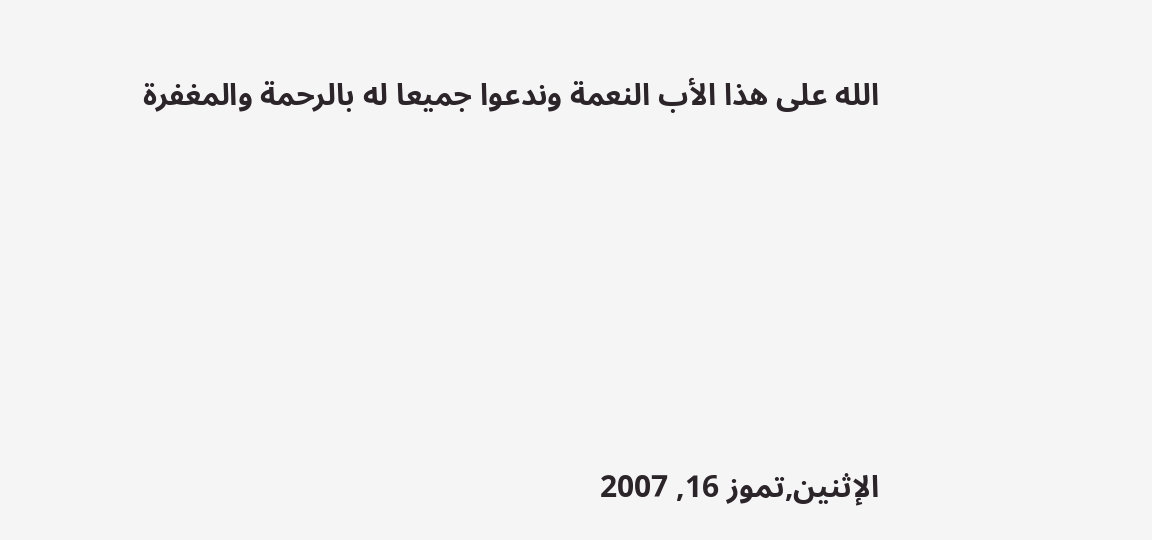الله على هذا الأب النعمة وندعوا جميعا له بالرحمة والمغفرة







الإثنين,تموز 16, 2007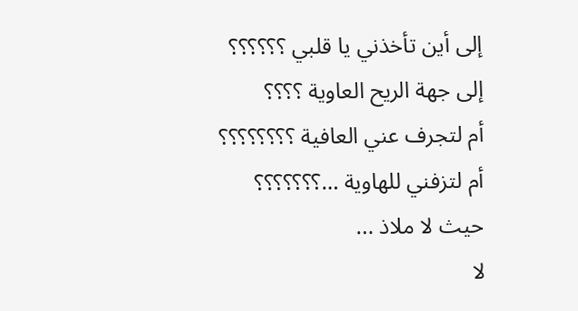إلى أين تأخذني يا قلبي ؟؟؟؟؟؟
إلى جهة الريح العاوية ؟؟؟؟
أم لتجرف عني العافية ؟؟؟؟؟؟؟؟
أم لتزفني للهاوية …؟؟؟؟؟؟؟
حيث لا ملاذ ...
لا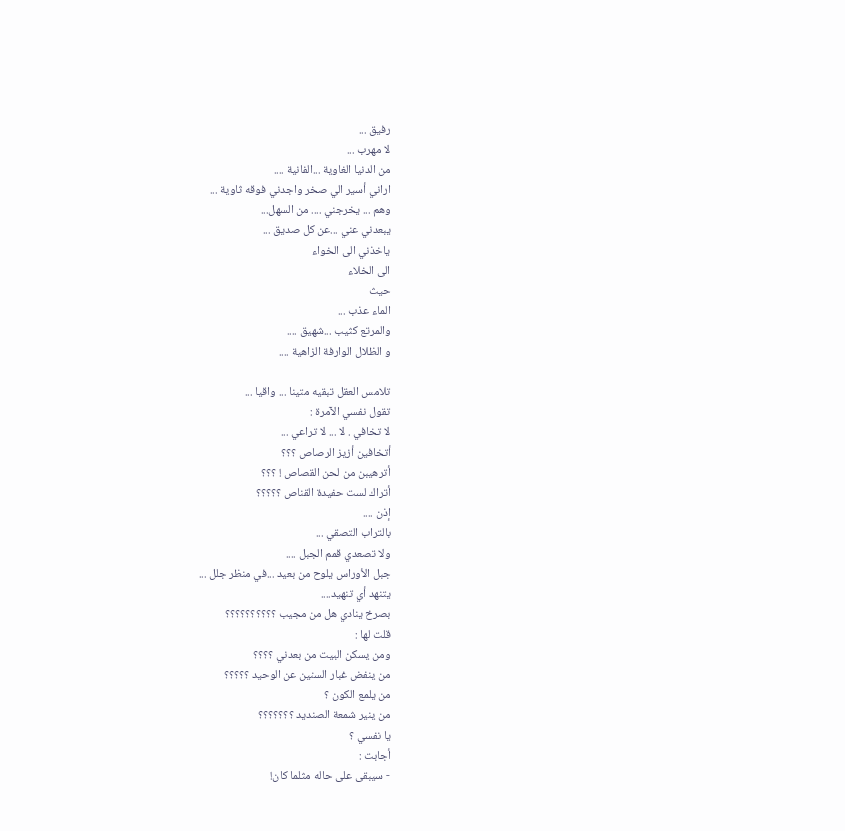رفيق ...
لا مهرب ...
من الدنيا الغاوية ...الفانية ....
اراني أسير الي صخر واجدني فوقه ثاوية ...
وهم ... يخرجني .... من السهل...
يبعدني عني ...عن كل صديق ...
ياخذني الى الخواء
الى الخلاء
حيث
الماء عذب ...
والمرتع كثيب ...شهيق ....
و الظلال الوارفة الزاهية ....

تلامس العقل تبقيه متينا ... واقيا ...
تقول نفسي الآمرة :
لا تخافي . لا ... لا تراعي ...
أتخافين أزيز الرصاص ؟؟؟
أترهيبن من لحن القصاص ! ؟؟؟
أتراك لست حفيدة القناص ؟؟؟؟؟
إذن ....
بالتراب التصقي ...
ولا تصعدي قمم الجبل ....
جبل الأوراس يلوح من بعيد ...في منظر جلل ...
يتنهد أي تنهيد....
بصرخ ينادي هل من مجيب ؟؟؟؟؟؟؟؟؟؟
قلت لها :
ومن يسكن البيت من بعدني ؟؟؟؟
من ينفض غبار السنين عن الوحيد ؟؟؟؟؟
من يلمع الكون ؟
من ينير شمعة الصنديد ؟؟؟؟؟؟؟
يا نفسي ؟
أجابت :
- سيبقى على حاله مثلما كان!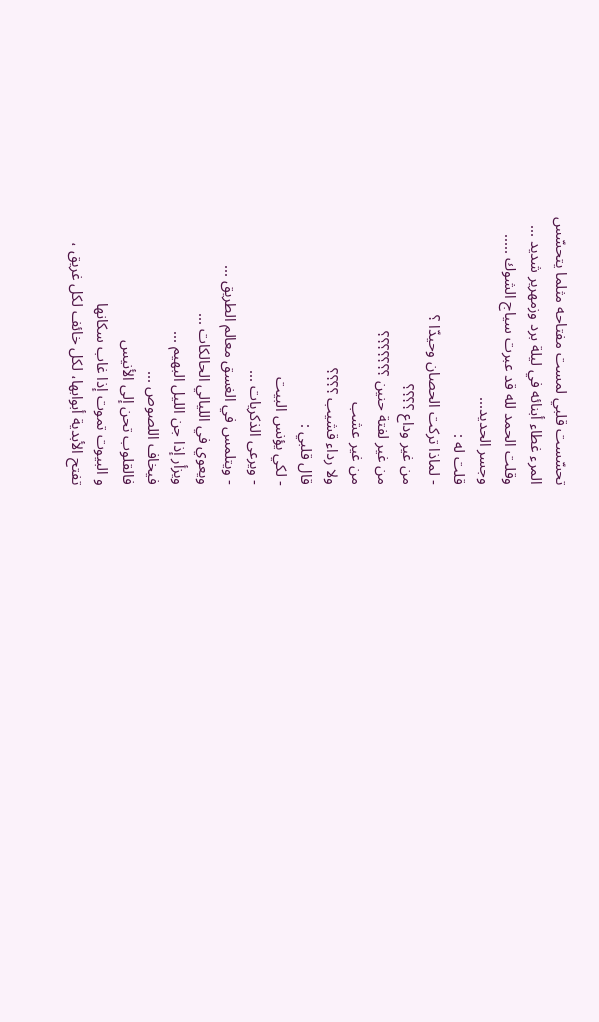تحسّست قلبي لمست مفتاحه مثلما يتحسّس
المرء غطاء أبنائه في ليلة برد وزمهرير شديد ...
وقلت الحمد لله قد عبرت سياج الشوك .....
وجسر الحديد...
قلت له :
- لماذا تركت الحصان وحيدّا ؟
من غير وداع ؟؟؟؟
من غير لفتة حنين ؟؟؟؟؟؟؟
من غير عشب
ولا رداء قشيب ؟؟؟؟
قال قلبي :
- لكي يؤنس البيت
- ويرعى الذكريات ...
- ويتلمس في الغسق معالم الطريق ...
ويعوي في الليالي الحالكات ...
ويزأر إذا جن الليل البهيم ...
فيخاف اللصوص ...
فالقلوب تحن إلى الأنيس
و البيوت تموت إذا غاب سكانها
تفتح الأبدية أبوابها، لكل خائف لكل غريق ،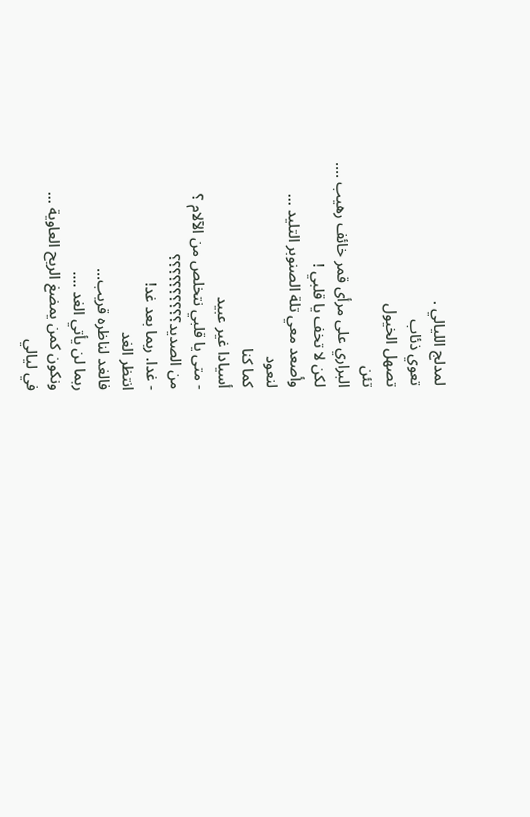لمدلج الليالي .
تعوي ذئاب
تصهل الخيول
تئن
البراري على مرأى قمر خائف رهيب ....
لكن لا تخف يا قلبي !
وأصعد معي تلة الصنوبر التليد ...
لنعود
كما كنا
أسيادا غير عبيد
- متى يا قلبي نتخلص من الآلام ؟
من الصديد؟؟؟؟؟؟؟؟؟؟
- غدا. ربما بعد غد!
انتظر الغد
فالغد لناظره قريب...
ربما لن يأتي الغد ....
ونكون كمن يمضغ الريح العاوية ...
في ليالي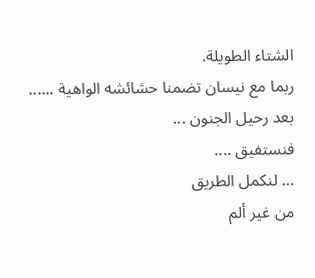الشتاء الطويلة.
ربما مع نيسان تضمنا حشائشه الواهية ......
بعد رحيل الجنون ...
فنستفيق ....
… لنكمل الطريق
من غير ألم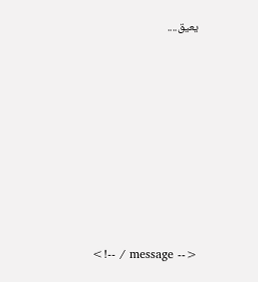يعيق....









<!-- / message -->